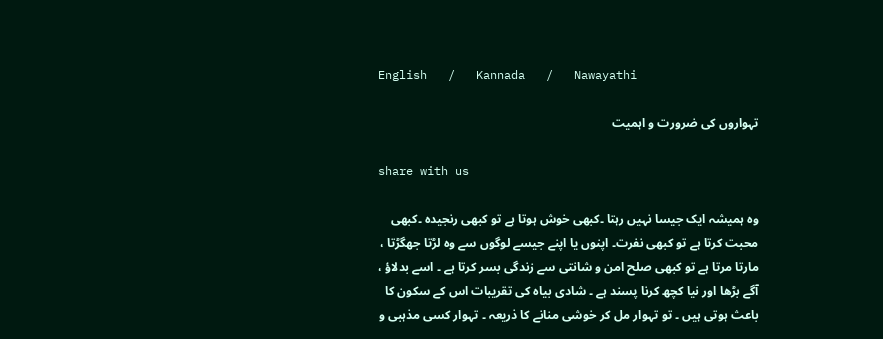English   /   Kannada   /   Nawayathi

تہواروں کی ضرورت و اہمیت

share with us

وہ ہمیشہ ایک جیسا نہیں رہتا ۔کبھی خوش ہوتا ہے تو کبھی رنجیدہ ۔کبھی محبت کرتا ہے تو کبھی نفرت۔ اپنوں یا اپنے جیسے لوگوں سے وہ لڑتا جھگڑتا ، مارتا مرتا ہے تو کبھی صلح امن و شانتی سے زندگی بسر کرتا ہے ۔ اسے بدلاؤ ، آگے بڑھا اور نیا کچھ کرنا پسند ہے ۔ شادی بیاہ کی تقریبات اس کے سکون کا باعث ہوتی ہیں ۔ تو تہوار مل کر خوشی منانے کا ذریعہ ۔ تہوار کسی مذہبی و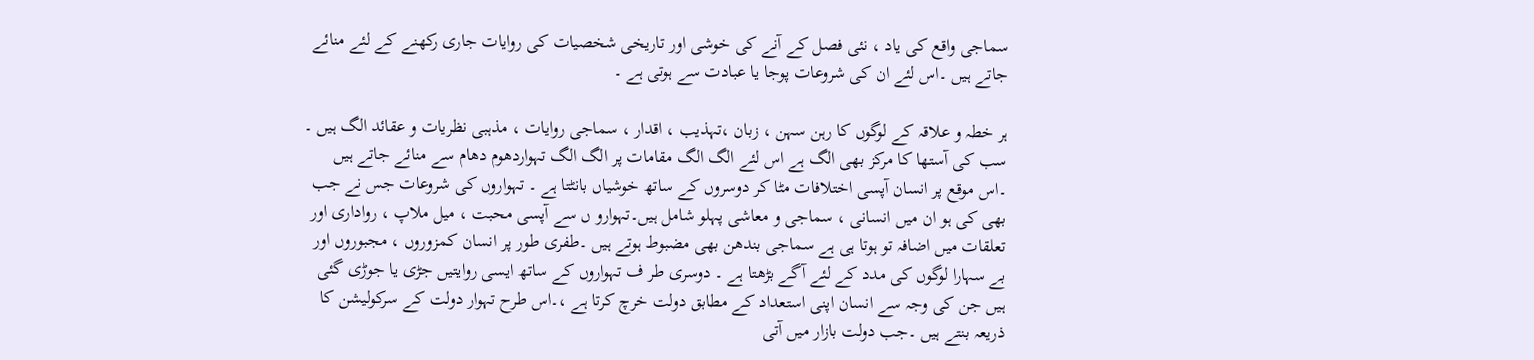سماجی واقع کی یاد ، نئی فصل کے آنے کی خوشی اور تاریخی شخصیات کی روایات جاری رکھنے کے لئے منائے جاتے ہیں ۔اس لئے ان کی شروعات پوجا یا عبادت سے ہوتی ہے ۔

ہر خطہ و علاقہ کے لوگوں کا رہن سہن ، زبان ،تہذیب ، اقدار ، سماجی روایات ، مذہبی نظریات و عقائد الگ ہیں ۔ سب کی آستھا کا مرکز بھی الگ ہے اس لئے الگ الگ مقامات پر الگ الگ تہواردھوم دھام سے منائے جاتے ہیں ۔اس موقع پر انسان آپسی اختلافات مٹا کر دوسروں کے ساتھ خوشیاں بانٹتا ہے ۔ تہواروں کی شروعات جس نے جب بھی کی ہو ان میں انسانی ، سماجی و معاشی پہلو شامل ہیں۔تہوارو ں سے آپسی محبت ، میل ملاپ ، رواداری اور تعلقات میں اضافہ تو ہوتا ہی ہے سماجی بندھن بھی مضبوط ہوتے ہیں ۔طفری طور پر انسان کمزوروں ، مجبوروں اور بے سہارا لوگوں کی مدد کے لئے آگے بڑھتا ہے ۔ دوسری طر ف تہواروں کے ساتھ ایسی روایتیں جڑی یا جوڑی گئی ہیں جن کی وجہ سے انسان اپنی استعداد کے مطابق دولت خرچ کرتا ہے ،۔اس طرح تہوار دولت کے سرکولیشن کا ذریعہ بنتے ہیں ۔جب دولت بازار میں آتی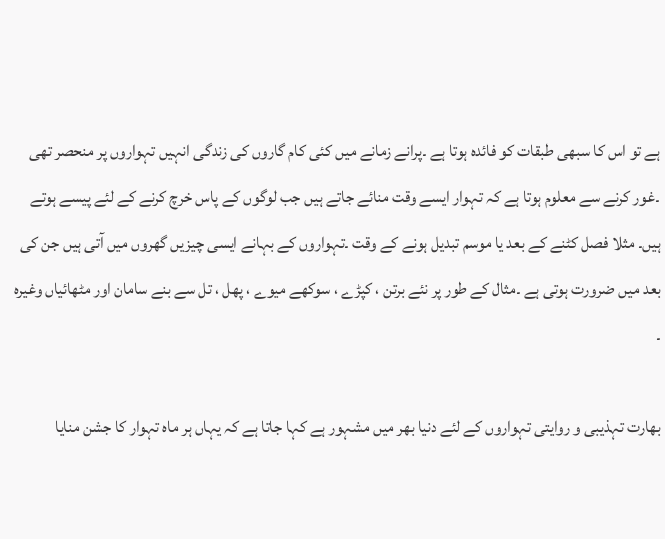ہے تو اس کا سبھی طبقات کو فائدہ ہوتا ہے ۔پرانے زمانے میں کئی کام گاروں کی زندگی انہیں تہواروں پر منحصر تھی ۔غور کرنے سے معلوم ہوتا ہے کہ تہوار ایسے وقت منائے جاتے ہیں جب لوگوں کے پاس خرچ کرنے کے لئے پیسے ہوتے ہیں۔ مثلا فصل کٹنے کے بعد یا موسم تبدیل ہونے کے وقت ۔تہواروں کے بہانے ایسی چیزیں گھروں میں آتی ہیں جن کی بعد میں ضرورت ہوتی ہے ۔مثال کے طور پر نئے برتن ، کپڑے ، سوکھے میوے ، پھل ، تل سے بنے سامان اور مٹھائیاں وغیرہ ۔

بھارت تہذیبی و روایتی تہواروں کے لئے دنیا بھر میں مشہور ہے کہا جاتا ہے کہ یہاں ہر ماہ تہوار کا جشن منایا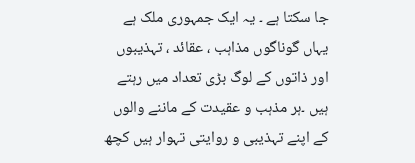جا سکتا ہے ۔ یہ ایک جمہوری ملک ہے یہاں گوناگوں مذاہب ، عقائد ، تہذیبوں اور ذاتوں کے لوگ بڑی تعداد میں رہتے ہیں ۔ہر مذہب و عقیدت کے ماننے والوں کے اپنے تہذیبی و روایتی تہوار ہیں کچھ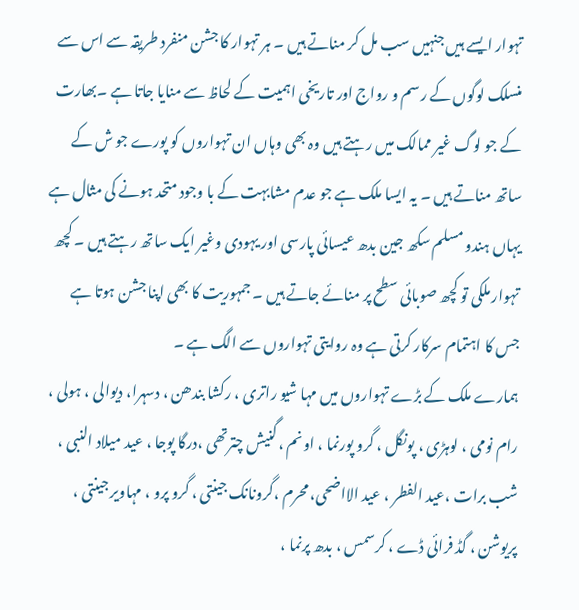تہوار ایسے ہیں جنہیں سب مل کر مناتے ہیں ۔ ہر تہوار کا جشن منفرد طریقہ سے اس سے منسلک لوگوں کے رسم و رواج اور تاریخی اہمیت کے لحاظ سے منایا جاتا ہے ۔بھارت کے جو لوگ غیر ممالک میں رہتے ہیں وہ بھی وہاں ان تہواروں کو پورے جو ش کے ساتھ مناتے ہیں ۔ یہ ایسا ملک ہے جو عدم مشابہت کے با وجود متحد ہونے کی مثال ہے یہاں ہندو مسلم سکھ جین بدھ عیسائی پارسی اور یہودی وغیر ایک ساتھ رہتے ہیں ۔ کچھ تہوار ملکی تو کچھ صوبائی سطح پر منائے جاتے ہیں ۔ جمہوریت کا بھی اپنا جشن ہوتا ہے جس کا اہتمام سرکار کرتی ہے وہ روایتی تہواروں سے الگ ہے ۔
ہمارے ملک کے بڑے تہواروں میں مہا شیو راتری ، رکشا بندھن ، دسہرا، دیوالی ، ہولی ، رام نومی ، لوہڑی ، پونگل ، گرو پورنما ، اونم ، گنیش چترتھی ،درگا پوجا ، عید میلاد النبی ، شب برات ،عید الفطر ، عید الااضحی، محرم ،گرونانک جینتی ، گرو پرو ، مہاویر جینتی ، پریوشن ، گڈ فرائی ڈے ، کرسمس ، بدھ پرنما ،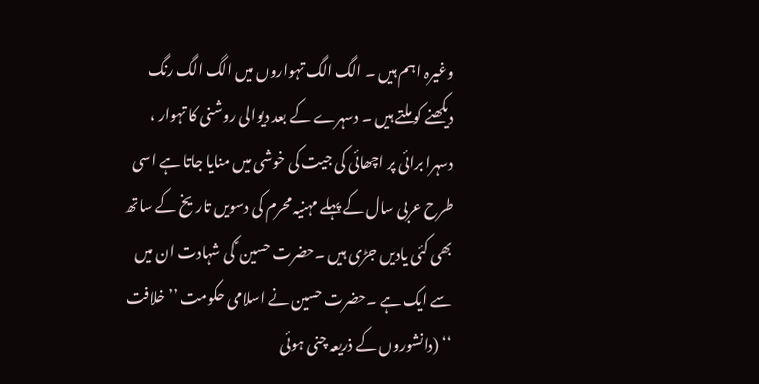وغیرہ اہم ہیں ۔ الگ الگ تہواروں میں الگ الگ رنگ دیکھنے کو ملتے ہیں ۔ دسہرے کے بعد دیوالی روشنی کا تہوار ، دسہرا برائی پر اچھائی کی جیت کی خوشی میں منایا جاتا ہے اسی طرح عربی سال کے پہلے مہنیہ محرم کی دسویں تاریخ کے ساتھ بھی کئی یادیں جڑی ہیں ۔حضرت حسین ؑ کی شہادت ان میں سے ایک ہے ۔حضرت حسین نے اسلامی حکومت ’’ خلافت ‘‘ (دانشوروں کے ذریعہ چنی ہوئی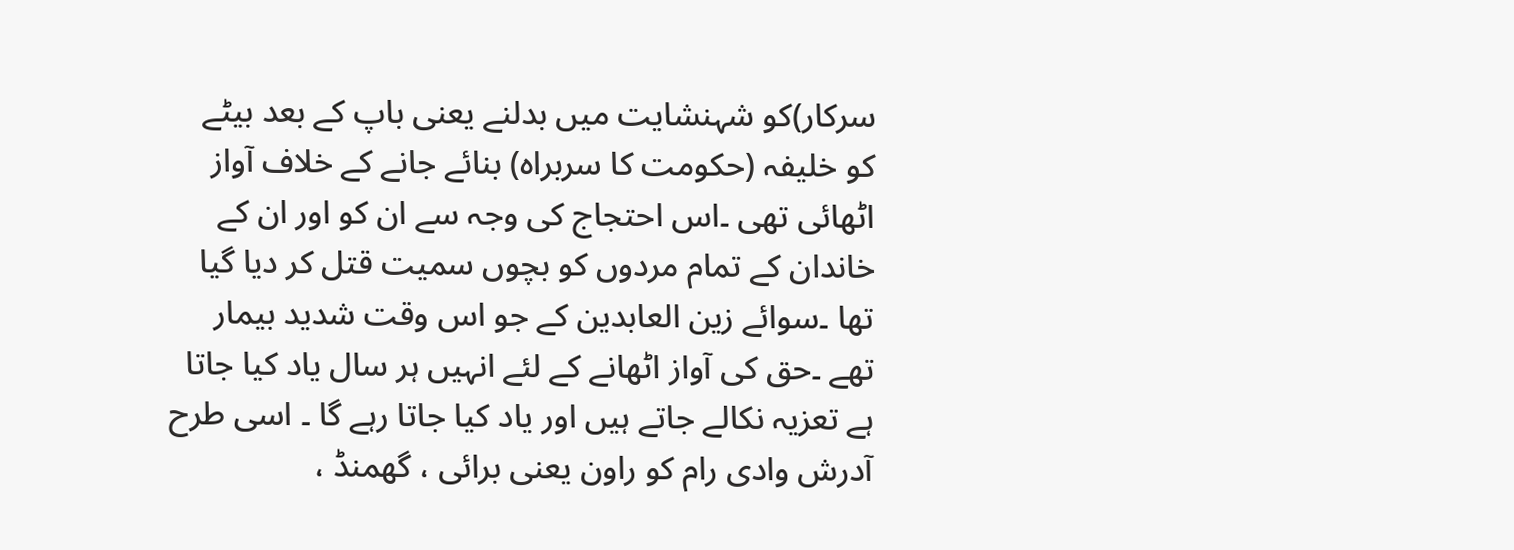سرکار)کو شہنشایت میں بدلنے یعنی باپ کے بعد بیٹے کو خلیفہ (حکومت کا سربراہ) بنائے جانے کے خلاف آواز اٹھائی تھی ۔اس احتجاج کی وجہ سے ان کو اور ان کے خاندان کے تمام مردوں کو بچوں سمیت قتل کر دیا گیا تھا ۔سوائے زین العابدین کے جو اس وقت شدید بیمار تھے ۔حق کی آواز اٹھانے کے لئے انہیں ہر سال یاد کیا جاتا ہے تعزیہ نکالے جاتے ہیں اور یاد کیا جاتا رہے گا ۔ اسی طرح آدرش وادی رام کو راون یعنی برائی ، گھمنڈ ،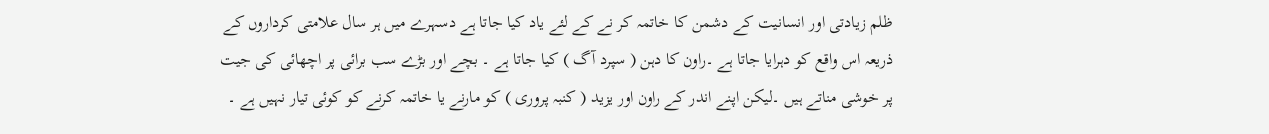ظلم زیادتی اور انسانیت کے دشمن کا خاتمہ کر نے کے لئے یاد کیا جاتا ہے دسہرے میں ہر سال علامتی کرداروں کے ذریعہ اس واقع کو دہرایا جاتا ہے ۔راون کا دہن ( سپرد آگ ) کیا جاتا ہے ۔ بچے اور بڑے سب برائی پر اچھائی کی جیت پر خوشی مناتے ہیں ۔لیکن اپنے اندر کے راون اور یزید ( کنبہ پروری ) کو مارنے یا خاتمہ کرنے کو کوئی تیار نہیں ہے ۔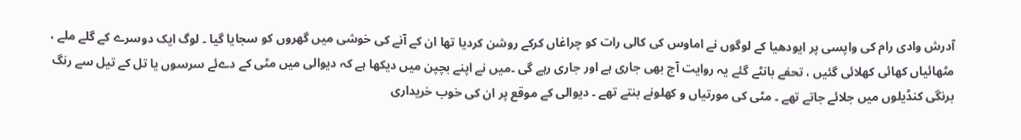آدرش وادی رام کی واپسی پر ایودھیا کے لوگوں نے اماوس کی کالی رات کو چراغاں کرکے روشن کردیا تھا ان کے آنے کی خوشی میں گھروں کو سجایا گیا ۔ لوگ ایک دوسرے کے گلے ملے ، مٹھائیاں کھائی کھلائی گئیں ، تحفے بانٹے گئے یہ روایت آج بھی جاری ہے اور جاری رہے گی ۔میں نے اپنے بچپن میں دیکھا ہے کہ دیوالی میں مٹی کے دےئے سرسوں یا تل کے تیل سے رنگ برنگی کنڈیلوں میں جلائے جاتے تھے ۔ مٹی کی مورتیاں و کھلونے بنتے تھے ۔ دیوالی کے موقع پر ان کی خوب خریداری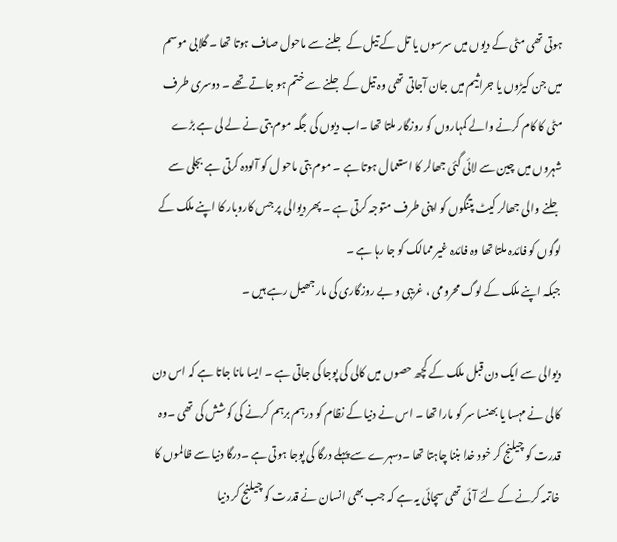ہوتی تھی مٹی کے دیوں میں سرسوں یا تل کے تیل کے جلنے سے ماحول صاف ہوتا تھا ۔ گلابی موسم میں جن کیڑوں یا جراثیم میں جان آجاتی تھی وہ تیل کے جلنے سے ختم ہو جاتے تھے ۔ دوسری طرف مٹی کا کام کرنے والے کمہاروں کو روزگار ملتا تھا ۔اب دیوں کی جگہ موم بتی نے لے لی ہے بڑے شہروں میں چین سے لائی گئی جھالر کا استعمال ہوتا ہے ۔ موم بتی ماحو ل کو آلودہ کرتی ہے بجلی سے جلنے والی جھالر کیٹ پتنگوں کو اپنی طرف متوجہ کرتی ہے ۔ پھر دیوالی پر جس کاروبار کا اپنے ملک کے لوگوں کو فائدہ ملتا تھا وہ فائدہ غیر ممالک کو جا رہا ہے ۔
جبکہ اپنے ملک کے لوگ محرومی ، غریبی و بے روزگاری کی مار جھیل رہے ہیں ۔

دیوالی سے ایک دن قبل ملک کے کچھ حصوں میں کالی کی پوجا کی جاتی ہے ۔ ایسا مانا جاتا ہے کہ اس دن کالی نے مہسا یا بھنسا سر کو مارا تھا ۔ اس نے دنیا کے نظام کو درہم برہم کرنے کی کوشش کی تھی ۔وہ قدرت کو چیلنج کر خود خدا بننا چاہتا تھا ۔دسہرے سے پہلے درگا کی پوجا ہوتی ہے ۔درگا دنیا سے ظالموں کا خاتمہ کرنے کے لئے آئی تھی سچائی یہ ہے کہ جب بھی انسان نے قدرت کو چیلنج کر دنیا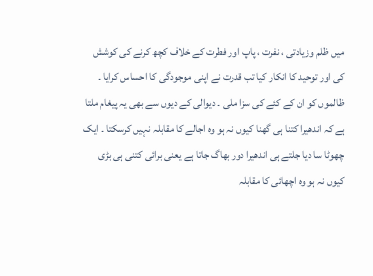میں ظلم وزیادتی ، نفرت ، پاپ اور فطرت کے خلاف کچھ کرنے کی کوشش کی اور توحید کا انکار کیا تب قدرت نے اپنی موجودگی کا احساس کرایا ۔ ظالموں کو ان کے کئے کی سزا ملی ۔ دیوالی کے دیوں سے بھی یہ پیغام ملتا ہے کہ اندھیرا کتنا ہی گھنا کیوں نہ ہو وہ اجالے کا مقابلہ نہیں کرسکتا ۔ ایک چھوٹا سا دیا جلتے ہی اندھیرا دور بھاگ جاتا ہے یعنی برائی کتنی ہی بڑی کیوں نہ ہو وہ اچھائی کا مقابلہ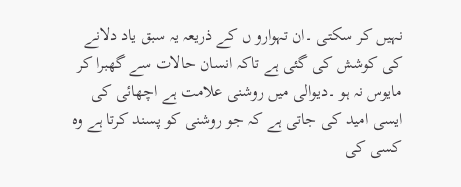نہیں کر سکتی ۔ان تہوارو ں کے ذریعہ یہ سبق یاد دلانے کی کوشش کی گئی ہے تاکہ انسان حالات سے گھبرا کر مایوس نہ ہو ۔دیوالی میں روشنی علامت ہے اچھائی کی ایسی امید کی جاتی ہے کہ جو روشنی کو پسند کرتا ہے وہ کسی کی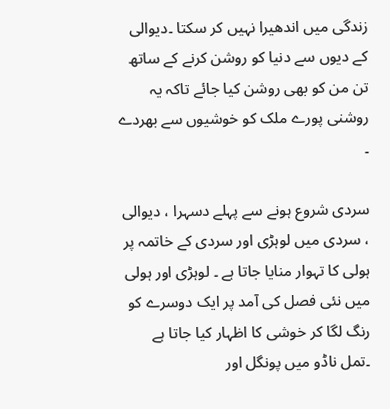زندگی میں اندھیرا نہیں کر سکتا ۔دیوالی کے دیوں سے دنیا کو روشن کرنے کے ساتھ تن من کو بھی روشن کیا جائے تاکہ یہ روشنی پورے ملک کو خوشیوں سے بھردے ۔

سردی شروع ہونے سے پہلے دسہرا ، دیوالی ، سردی میں لوہڑی اور سردی کے خاتمہ پر ہولی کا تہوار منایا جاتا ہے ۔ لوہڑی اور ہولی میں نئی فصل کی آمد پر ایک دوسرے کو رنگ لگا کر خوشی کا اظہار کیا جاتا ہے ۔تمل ناڈو میں پونگل اور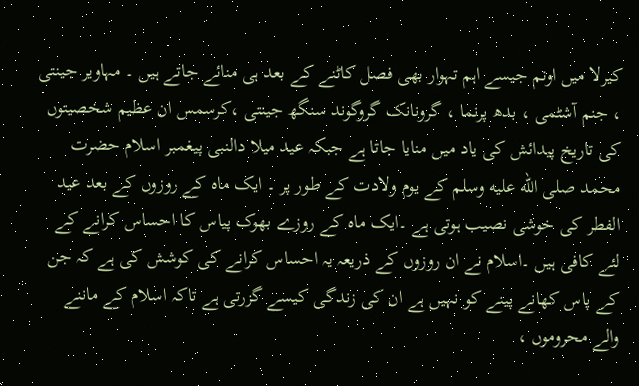کیرلا میں اونم جیسے اہم تہوار بھی فصل کاٹنے کے بعد ہی منائے جاتے ہیں ۔ مہاویر جینتی ، جنم آشٹمی ، بدھ پرنما ، گرونانک گروگوند سنگھ جینتی ،کرسمس ان عظیم شخصیتوں کی تاریخ پیدائش کی یاد میں منایا جاتا ہے جبکہ عید میلا دالنبی پیغمبر اسلام حضرت محمد صلى الله عليه وسلم کے یوم ولادت کے طور پر ۔ ایک ماہ کے روزوں کے بعد عید الفطر کی خوشی نصیب ہوتی ہے ۔ایک ماہ کے روزے بھوک پیاس کا احساس کرانے کے لئے کافی ہیں ۔اسلام نے ان روزوں کے ذریعہ یہ احساس کرانے کی کوشش کی ہے کہ جن کے پاس کھانے پینے کو نہیں ہے ان کی زندگی کیسے گزرتی ہے تاکہ اسلام کے ماننے والے محروموں ،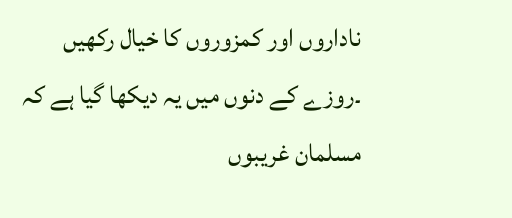ناداروں اور کمزوروں کا خیال رکھیں ۔روزے کے دنوں میں یہ دیکھا گیا ہے کہ مسلمان غریبوں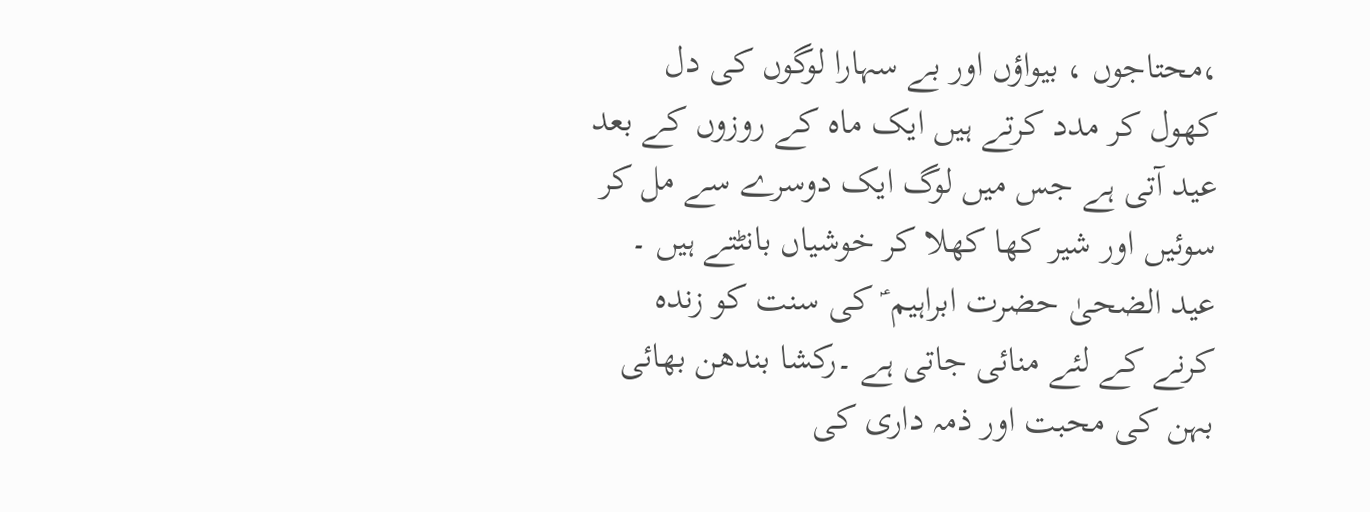،محتاجوں ، بیواؤں اور بے سہارا لوگوں کی دل کھول کر مدد کرتے ہیں ایک ماہ کے روزوں کے بعد عید آتی ہے جس میں لوگ ایک دوسرے سے مل کر سوئیں اور شیر کھا کھلا کر خوشیاں بانٹتے ہیں ۔ عید الضحیٰ حضرت ابراہیم ؑ کی سنت کو زندہ کرنے کے لئے منائی جاتی ہے ۔رکشا بندھن بھائی بہن کی محبت اور ذمہ داری کی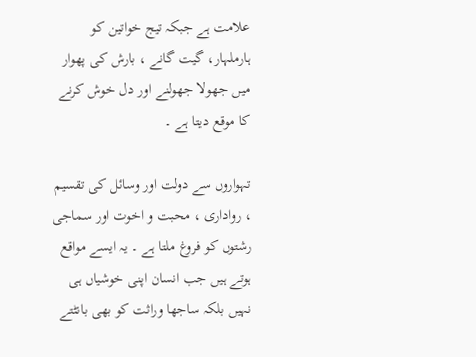علامت ہے جبکہ تیج خواتین کو ہارملہار، گیت گانے ، بارش کی پھوار میں جھولا جھولنے اور دل خوش کرنے کا موقع دیتا ہے ۔

تہواروں سے دولت اور وسائل کی تقسیم ، رواداری ، محبت و اخوت اور سماجی رشتوں کو فروغ ملتا ہے ۔ یہ ایسے مواقع ہوتے ہیں جب انسان اپنی خوشیاں ہی نہیں بلکہ ساجھا وراثت کو بھی بانٹتے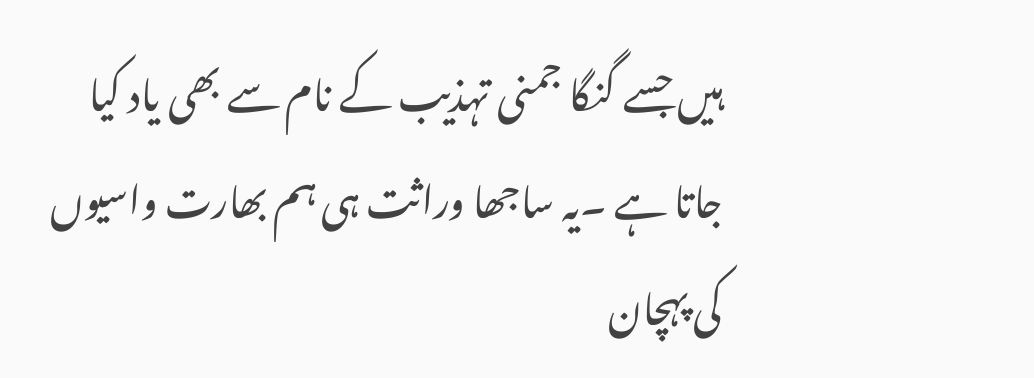ہیں جسے گنگا جمنی تہذیب کے نام سے بھی یاد کیا جاتا ہے ۔یہ ساجھا وراثت ہی ہم بھارت واسیوں کی پہچان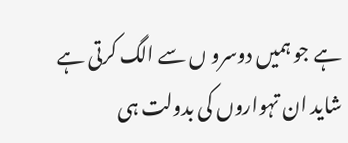ہے جو ہمیں دوسرو ں سے الگ کرتی ہے شاید ان تہواروں کی بدولت ہی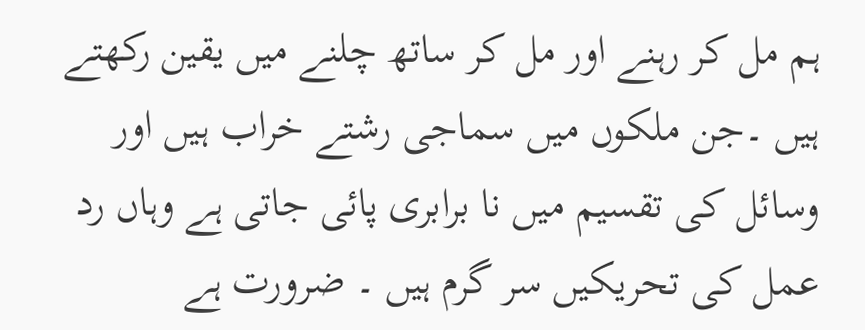ہم مل کر رہنے اور مل کر ساتھ چلنے میں یقین رکھتے ہیں ۔جن ملکوں میں سماجی رشتے خراب ہیں اور وسائل کی تقسیم میں نا برابری پائی جاتی ہے وہاں رد عمل کی تحریکیں سر گرم ہیں ۔ ضرورت ہے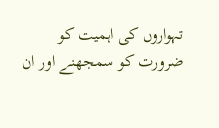تہواروں کی اہمیت کو ضرورت کو سمجھنے اور ان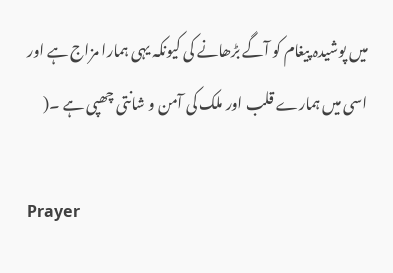میں پوشیدہ پیغام کو آگے بڑھانے کی کیونکہ یہی ہمارا مزاج ہے اور اسی میں ہمارے قلب اور ملک کی آمن و شانتی چھپی ہے ۔(

Prayer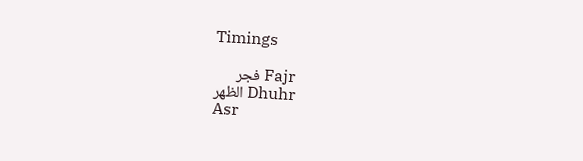Timings

Fajr فجر
Dhuhr الظهر
Asr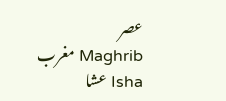عصر
Maghrib مغرب
Isha عشا